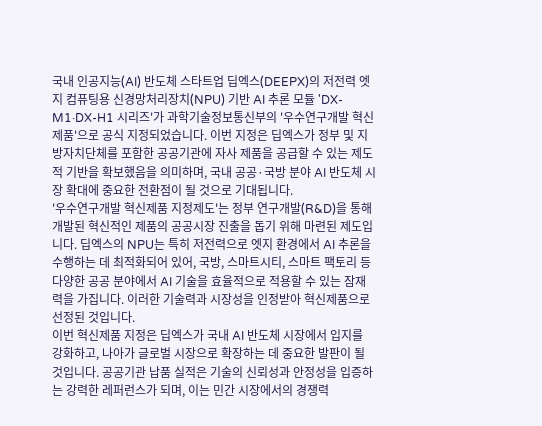국내 인공지능(AI) 반도체 스타트업 딥엑스(DEEPX)의 저전력 엣지 컴퓨팅용 신경망처리장치(NPU) 기반 AI 추론 모듈 'DX-M1·DX-H1 시리즈'가 과학기술정보통신부의 '우수연구개발 혁신제품'으로 공식 지정되었습니다. 이번 지정은 딥엑스가 정부 및 지방자치단체를 포함한 공공기관에 자사 제품을 공급할 수 있는 제도적 기반을 확보했음을 의미하며, 국내 공공·국방 분야 AI 반도체 시장 확대에 중요한 전환점이 될 것으로 기대됩니다.
'우수연구개발 혁신제품 지정제도'는 정부 연구개발(R&D)을 통해 개발된 혁신적인 제품의 공공시장 진출을 돕기 위해 마련된 제도입니다. 딥엑스의 NPU는 특히 저전력으로 엣지 환경에서 AI 추론을 수행하는 데 최적화되어 있어, 국방, 스마트시티, 스마트 팩토리 등 다양한 공공 분야에서 AI 기술을 효율적으로 적용할 수 있는 잠재력을 가집니다. 이러한 기술력과 시장성을 인정받아 혁신제품으로 선정된 것입니다.
이번 혁신제품 지정은 딥엑스가 국내 AI 반도체 시장에서 입지를 강화하고, 나아가 글로벌 시장으로 확장하는 데 중요한 발판이 될 것입니다. 공공기관 납품 실적은 기술의 신뢰성과 안정성을 입증하는 강력한 레퍼런스가 되며, 이는 민간 시장에서의 경쟁력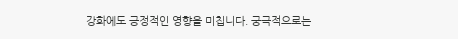강화에도 긍정적인 영향을 미칩니다. 궁극적으로는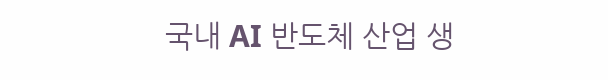국내 AI 반도체 산업 생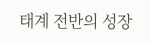태계 전반의 성장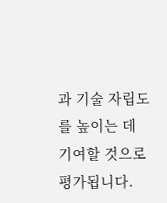과 기술 자립도를 높이는 데 기여할 것으로 평가됩니다.